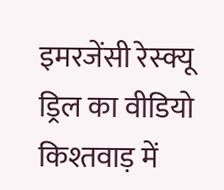इमरजेंसी रेस्क्यू ड्रिल का वीडियो किश्तवाड़ में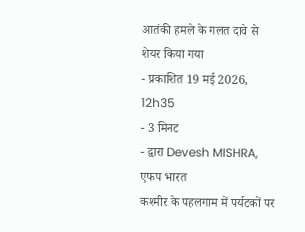आतंकी हमले के गलत दावे से शेयर किया गया
- प्रकाशित 19 मई 2026, 12h35
- 3 मिनट
- द्वारा Devesh MISHRA, एफप भारत
कश्मीर के पहलगाम में पर्यटकों पर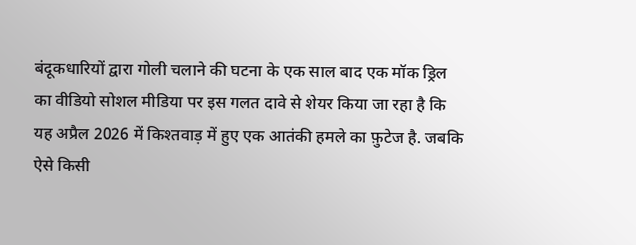बंदूकधारियों द्वारा गोली चलाने की घटना के एक साल बाद एक मॉक ड्रिल का वीडियो सोशल मीडिया पर इस गलत दावे से शेयर किया जा रहा है कि यह अप्रैल 2026 में किश्तवाड़ में हुए एक आतंकी हमले का फ़ुटेज है. जबकि ऐसे किसी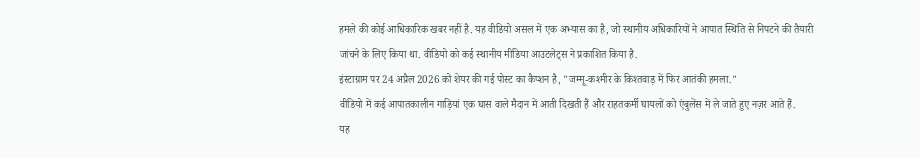हमले की कोई आधिकारिक खबर नहीं है. यह वीडियो असल में एक अभ्यास का है, जो स्थानीय अधिकारियों ने आपात स्थिति से निपटने की तैयारी जांचने के लिए किया था. वीडियो को कई स्थानीय मीडिया आउटलेट्स ने प्रकाशित किया है.
इंस्टाग्राम पर 24 अप्रैल 2026 को शेयर की गई पोस्ट का कैप्शन है, "जम्मू-कश्मीर के किश्तवाड़ में फिर आतंकी हमला."
वीडियो में कई आपातकालीन गाड़ियां एक घास वाले मैदान में आती दिखती हैं और राहतकर्मी घायलों को एंबुलेंस में ले जाते हुए नज़र आते हैं.
यह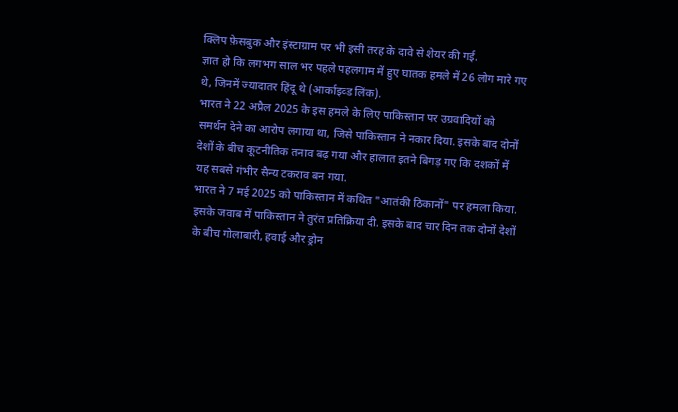क्लिप फ़ेसबुक और इंस्टाग्राम पर भी इसी तरह के दावे से शेयर की गई.
ज्ञात हो कि लगभग साल भर पहले पहलगाम में हुए घातक हमले में 26 लोग मारे गए थे, जिनमें ज्यादातर हिंदू थे (आर्काइव्ड लिंक).
भारत ने 22 अप्रैल 2025 के इस हमले के लिए पाकिस्तान पर उग्रवादियों को समर्थन देने का आरोप लगाया था, जिसे पाकिस्तान ने नकार दिया. इसके बाद दोनों देशों के बीच कूटनीतिक तनाव बढ़ गया और हालात इतने बिगड़ गए कि दशकों में यह सबसे गंभीर सैन्य टकराव बन गया.
भारत ने 7 मई 2025 को पाकिस्तान में कथित "आतंकी ठिकानों" पर हमला किया. इसके जवाब में पाकिस्तान ने तुरंत प्रतिक्रिया दी. इसके बाद चार दिन तक दोनों देशों के बीच गोलाबारी, हवाई और ड्रोन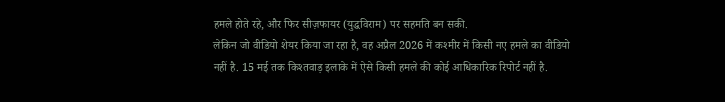हमले होते रहे, और फिर सीज़फायर (युद्धविराम) पर सहमति बन सकी.
लेकिन जो वीडियो शेयर किया जा रहा है, वह अप्रैल 2026 में कश्मीर में किसी नए हमले का वीडियो नहीं है. 15 मई तक किश्तवाड़ इलाके में ऐसे किसी हमले की कोई आधिकारिक रिपोर्ट नहीं है.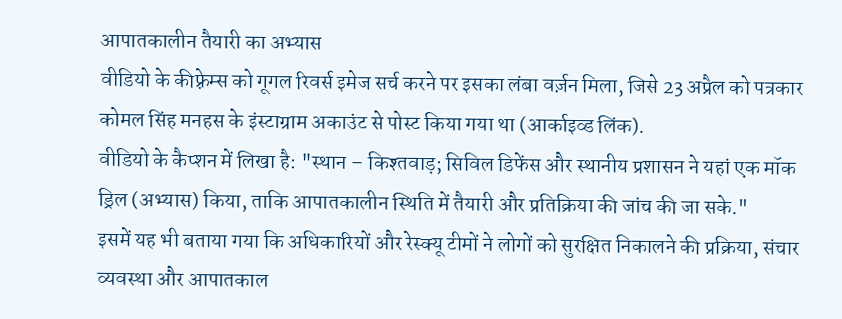आपातकालीन तैयारी का अभ्यास
वीडियो के कीफ़्रेम्स को गूगल रिवर्स इमेज सर्च करने पर इसका लंबा वर्ज़न मिला, जिसे 23 अप्रैल को पत्रकार कोमल सिंह मनहस के इंस्टाग्राम अकाउंट से पोस्ट किया गया था (आर्काइव्ड लिंक).
वीडियो के कैप्शन में लिखा है: "स्थान – किश्तवाड़; सिविल डिफेंस और स्थानीय प्रशासन ने यहां एक मॉक ड्रिल (अभ्यास) किया, ताकि आपातकालीन स्थिति में तैयारी और प्रतिक्रिया की जांच की जा सके."
इसमें यह भी बताया गया कि अधिकारियों और रेस्क्यू टीमों ने लोगों को सुरक्षित निकालने की प्रक्रिया, संचार व्यवस्था और आपातकाल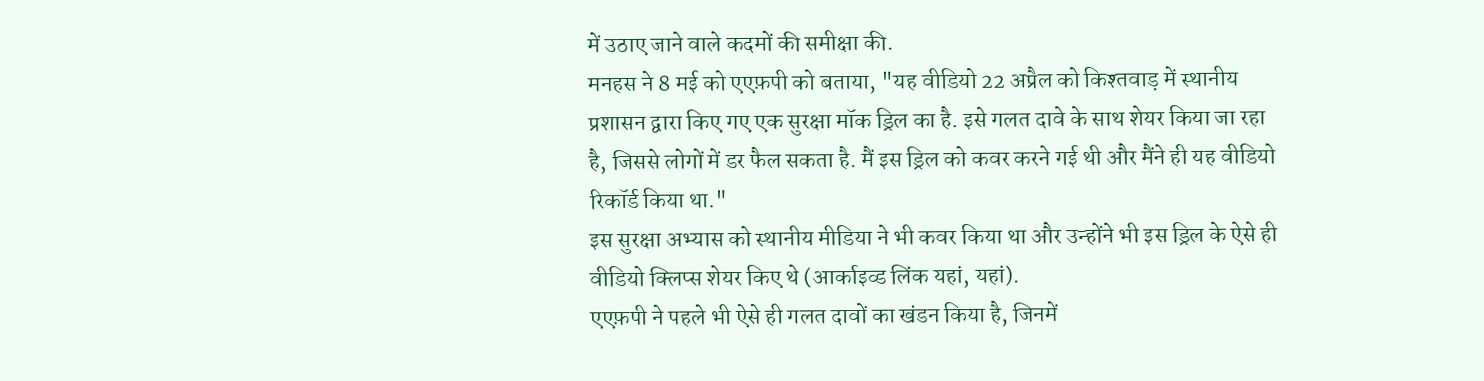में उठाए जाने वाले कदमों की समीक्षा की.
मनहस ने 8 मई को एएफ़पी को बताया, "यह वीडियो 22 अप्रैल को किश्तवाड़ में स्थानीय प्रशासन द्वारा किए गए एक सुरक्षा मॉक ड्रिल का है. इसे गलत दावे के साथ शेयर किया जा रहा है, जिससे लोगों में डर फैल सकता है. मैं इस ड्रिल को कवर करने गई थी और मैंने ही यह वीडियो रिकॉर्ड किया था."
इस सुरक्षा अभ्यास को स्थानीय मीडिया ने भी कवर किया था और उन्होंने भी इस ड्रिल के ऐसे ही वीडियो क्लिप्स शेयर किए थे (आर्काइव्ड लिंक यहां, यहां).
एएफ़पी ने पहले भी ऐसे ही गलत दावों का खंडन किया है, जिनमें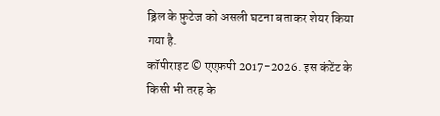ड्रिल के फ़ुटेज को असली घटना बताकर शेयर किया गया है.
कॉपीराइट © एएफ़पी 2017-2026. इस कंटेंट के किसी भी तरह के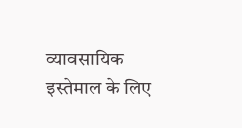व्यावसायिक इस्तेमाल के लिए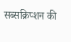सब्सक्रिप्शन की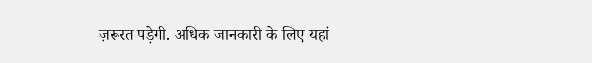ज़रूरत पड़ेगी. अधिक जानकारी के लिए यहां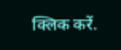क्लिक करें.